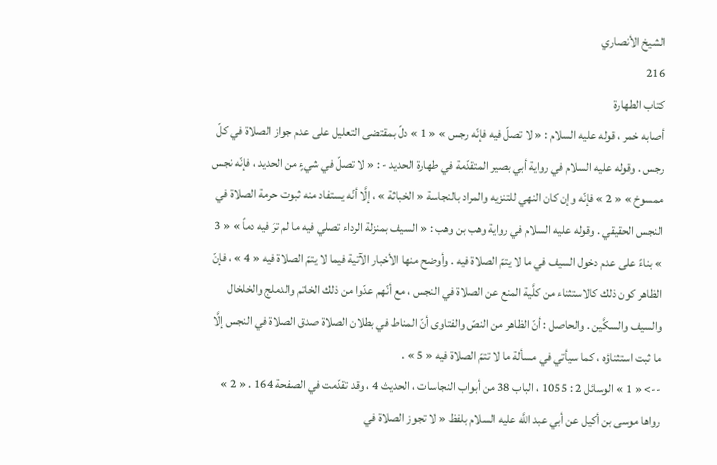الشيخ الأنصاري
216
كتاب الطهارة
أصابه خمر ، قوله عليه السلام : « لا تصلّ فيه فإنّه رجس » « 1 » دلّ بمقتضى التعليل على عدم جواز الصلاة في كلّ رجس . وقوله عليه السلام في رواية أبي بصير المتقدّمة في طهارة الحديد - : « لا تصلّ في شيءٍ من الحديد ، فإنّه نجس ممسوخ » « 2 » فإنّه وإن كان النهي للتنزيه والمراد بالنجاسة « الخباثة » ، إلَّا أنّه يستفاد منه ثبوت حرمة الصلاة في النجس الحقيقي . وقوله عليه السلام في رواية وهب بن وهب : « السيف بمنزلة الرداء تصلي فيه ما لم ترَ فيه دماً » « 3 » بناءً على عدم دخول السيف في ما لا يتمّ الصلاة فيه . وأوضح منها الأخبار الآتية فيما لا يتمّ الصلاة فيه « 4 » ، فإنّ الظاهر كون ذلك كالاستثناء من كلَّية المنع عن الصلاة في النجس ، مع أنّهم عدّوا من ذلك الخاتم والدملج والخلخال والسيف والسكَّين . والحاصل : أنّ الظاهر من النصّ والفتاوى أنّ المناط في بطلان الصلاة صدق الصلاة في النجس إلَّا ما ثبت استثناؤه ، كما سيأتي في مسألة ما لا تتمّ الصلاة فيه « 5 » .
--> « 1 » الوسائل 2 : 1055 ، الباب 38 من أبواب النجاسات ، الحديث 4 ، وقد تقدّمت في الصفحة 164 . « 2 » رواها موسى بن أكيل عن أبي عبد اللَّه عليه السلام بلفظ « لا تجوز الصلاة في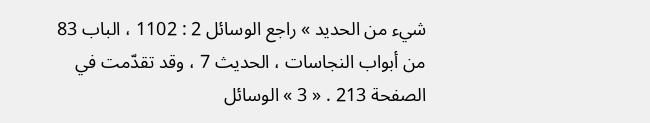شيء من الحديد » راجع الوسائل 2 : 1102 ، الباب 83 من أبواب النجاسات ، الحديث 7 ، وقد تقدّمت في الصفحة 213 . « 3 » الوسائل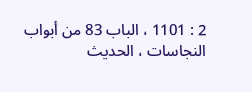2 : 1101 ، الباب 83 من أبواب النجاسات ، الحديث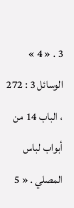3 . « 4 » الوسائل 3 : 272 ، الباب 14 من أبواب لباس المصلي . « 5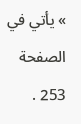» يأتي في الصفحة 253 .